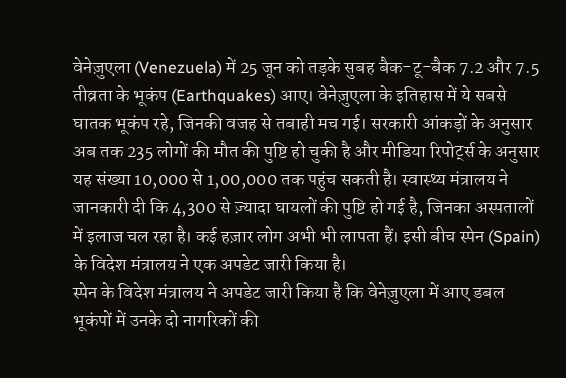वेनेज़ुएला (Venezuela) में 25 जून को तड़के सुबह बैक-टू-बैक 7.2 और 7.5 तीव्रता के भूकंप (Earthquakes) आए। वेनेज़ुएला के इतिहास में ये सबसे घातक भूकंप रहे, जिनकी वजह से तबाही मच गई। सरकारी आंकड़ों के अनुसार अब तक 235 लोगों की मौत की पुष्टि हो चुकी है और मीडिया रिपोर्ट्स के अनुसार यह संख्या 10,000 से 1,00,000 तक पहुंच सकती है। स्वास्थ्य मंत्रालय ने जानकारी दी कि 4,300 से ज़्यादा घायलों की पुष्टि हो गई है, जिनका अस्पतालों में इलाज चल रहा है। कई हज़ार लोग अभी भी लापता हैं। इसी बीच स्पेन (Spain) के विदेश मंत्रालय ने एक अपडेट जारी किया है।
स्पेन के विदेश मंत्रालय ने अपडेट जारी किया है कि वेनेज़ुएला में आए डबल भूकंपों में उनके दो नागरिकों की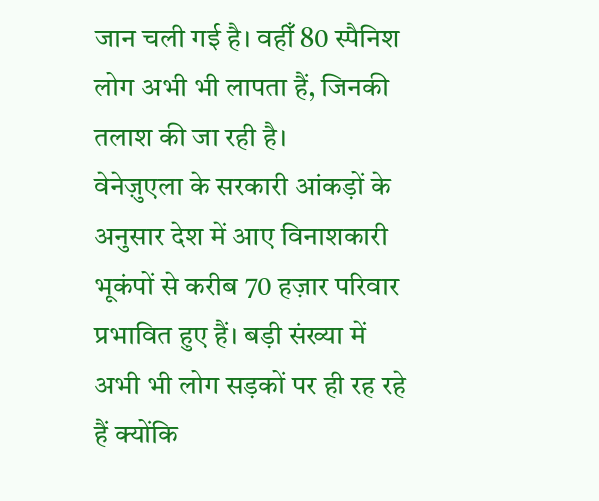जान चली गई है। वहीँ 80 स्पैनिश लोग अभी भी लापता हैं, जिनकी तलाश की जा रही है।
वेनेज़ुएला के सरकारी आंकड़ों के अनुसार देश में आए विनाशकारी भूकंपों से करीब 70 हज़ार परिवार प्रभावित हुए हैं। बड़ी संख्या में अभी भी लोग सड़कों पर ही रह रहे हैं क्योंकि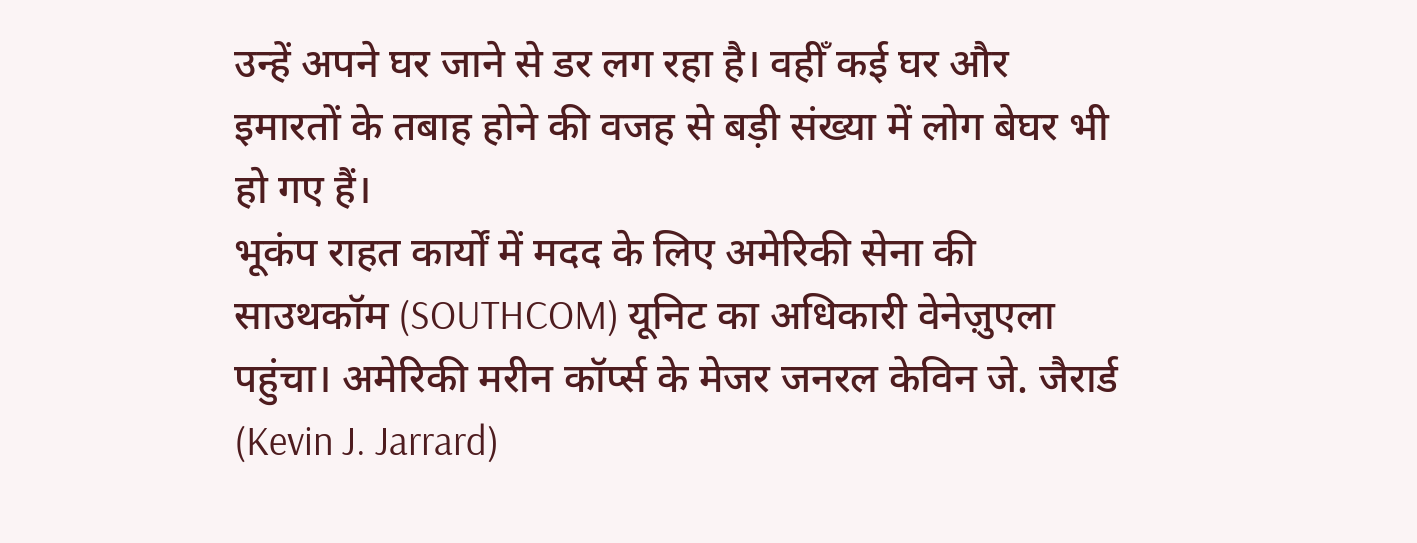उन्हें अपने घर जाने से डर लग रहा है। वहीँ कई घर और इमारतों के तबाह होने की वजह से बड़ी संख्या में लोग बेघर भी हो गए हैं।
भूकंप राहत कार्यों में मदद के लिए अमेरिकी सेना की साउथकॉम (SOUTHCOM) यूनिट का अधिकारी वेनेज़ुएला पहुंचा। अमेरिकी मरीन कॉर्प्स के मेजर जनरल केविन जे. जैरार्ड (Kevin J. Jarrard)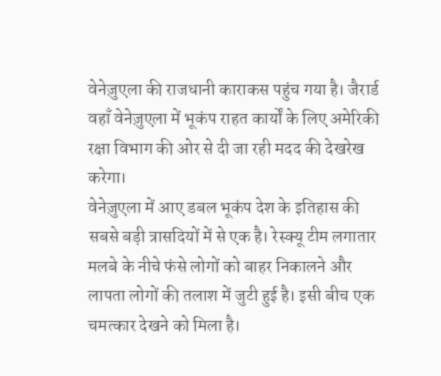वेनेज़ुएला की राजधानी काराकस पहुंच गया है। जैरार्ड वहाँ वेनेज़ुएला में भूकंप राहत कार्यों के लिए अमेरिकी रक्षा विभाग की ओर से दी जा रही मदद की देखरेख करेगा।
वेनेज़ुएला में आए डबल भूकंप देश के इतिहास की सबसे बड़ी त्रासदियों में से एक है। रेस्क्यू टीम लगातार मलबे के नीचे फंसे लोगों को बाहर निकालने और लापता लोगों की तलाश में जुटी हुई है। इसी बीच एक चमत्कार देखने को मिला है।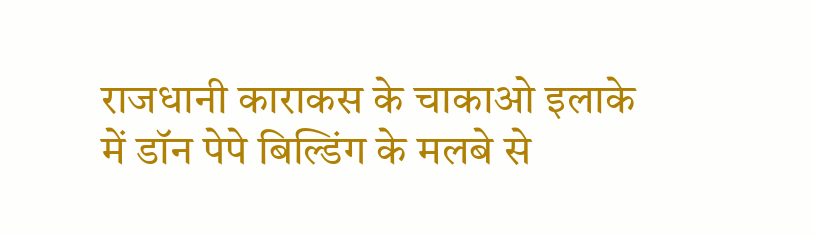राजधानी काराकस के चाकाओ इलाके में डॉन पेपे बिल्डिंग के मलबे से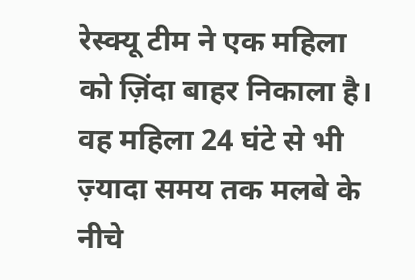रेस्क्यू टीम ने एक महिला को ज़िंदा बाहर निकाला है। वह महिला 24 घंटे से भी ज़्यादा समय तक मलबे के नीचे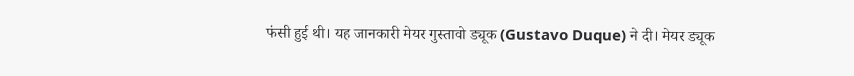फंसी हुई थी। यह जानकारी मेयर गुस्तावो ड्यूक (Gustavo Duque) ने दी। मेयर ड्यूक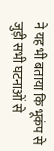ने यह भी बताया कि भूकंप से जुड़ी सभी घटनाओं से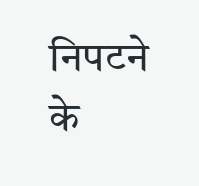निपटने के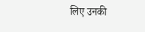लिए उनकी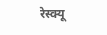रेस्क्यू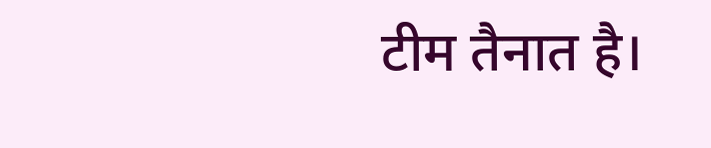टीम तैनात है।